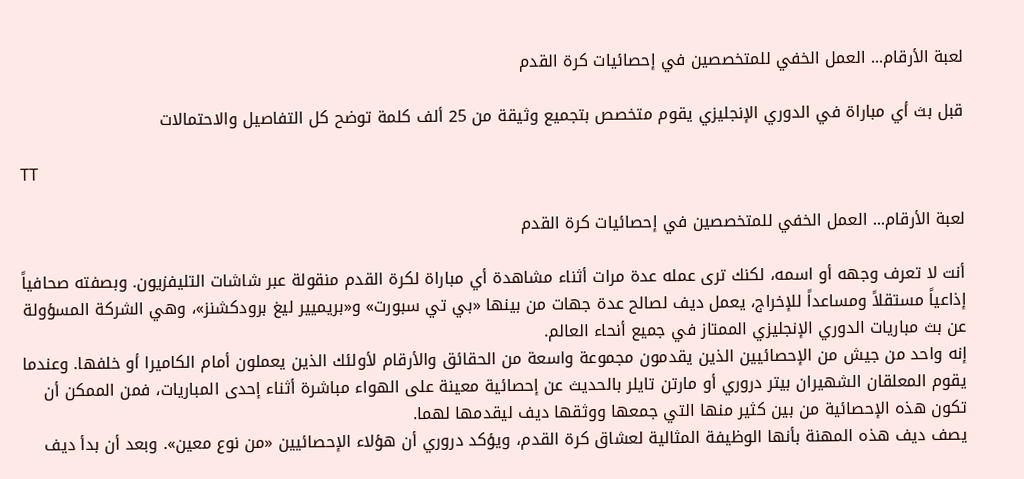لعبة الأرقام... العمل الخفي للمتخصصين في إحصائيات كرة القدم

قبل بث أي مباراة في الدوري الإنجليزي يقوم متخصص بتجميع وثيقة من 25 ألف كلمة توضح كل التفاصيل والاحتمالات

TT

لعبة الأرقام... العمل الخفي للمتخصصين في إحصائيات كرة القدم

أنت لا تعرف وجهه أو اسمه، لكنك ترى عمله عدة مرات أثناء مشاهدة أي مباراة لكرة القدم منقولة عبر شاشات التليفزيون. وبصفته صحافياً إذاعياً مستقلاً ومساعداً للإخراج، يعمل ديف لصالح عدة جهات من بينها «بي تي سبورت» و«بريميير ليغ برودكشنز»، وهي الشركة المسؤولة عن بث مباريات الدوري الإنجليزي الممتاز في جميع أنحاء العالم.
إنه واحد من جيش من الإحصائيين الذين يقدمون مجموعة واسعة من الحقائق والأرقام لأولئك الذين يعملون أمام الكاميرا أو خلفها. وعندما يقوم المعلقان الشهيران بيتر دروري أو مارتن تايلر بالحديث عن إحصائية معينة على الهواء مباشرة أثناء إحدى المباريات، فمن الممكن أن تكون هذه الإحصائية من بين كثير منها التي جمعها ووثقها ديف ليقدمها لهما.
يصف ديف هذه المهنة بأنها الوظيفة المثالية لعشاق كرة القدم، ويؤكد دروري أن هؤلاء الإحصائيين «من نوع معين». وبعد أن بدأ ديف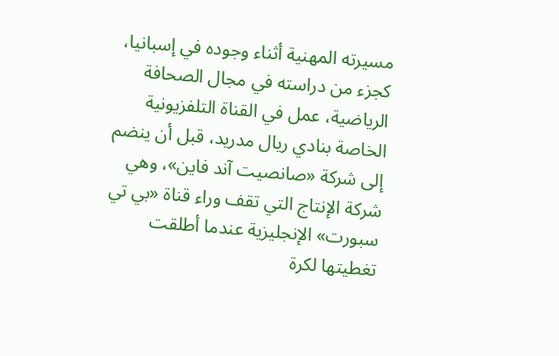مسيرته المهنية أثناء وجوده في إسبانيا، كجزء من دراسته في مجال الصحافة الرياضية، عمل في القناة التلفزيونية الخاصة بنادي ريال مدريد، قبل أن ينضم إلى شركة «صانصيت آند فاين»، وهي شركة الإنتاج التي تقف وراء قناة «بي تي سبورت» الإنجليزية عندما أطلقت تغطيتها لكرة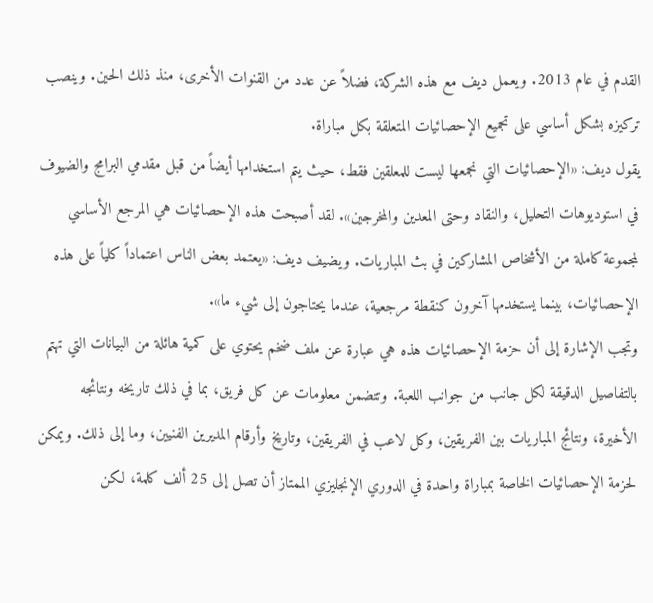القدم في عام 2013. ويعمل ديف مع هذه الشركة، فضلاً عن عدد من القنوات الأخرى، منذ ذلك الحين. وينصب تركيزه بشكل أساسي على تجميع الإحصائيات المتعلقة بكل مباراة.
يقول ديف: «الإحصائيات التي نجمعها ليست للمعلقين فقط، حيث يتم استخدامها أيضاً من قبل مقدمي البرامج والضيوف في استوديوهات التحليل، والنقاد وحتى المعدين والمخرجين». لقد أصبحت هذه الإحصائيات هي المرجع الأساسي لمجموعة كاملة من الأشخاص المشاركين في بث المباريات. ويضيف ديف: «يعتمد بعض الناس اعتماداً كلياً على هذه الإحصائيات، بينما يستخدمها آخرون كنقطة مرجعية، عندما يحتاجون إلى شيء ما».
وتجب الإشارة إلى أن حزمة الإحصائيات هذه هي عبارة عن ملف ضخم يحتوي على كمية هائلة من البيانات التي تهتم بالتفاصيل الدقيقة لكل جانب من جوانب اللعبة. وتتضمن معلومات عن كل فريق، بما في ذلك تاريخه ونتائجه الأخيرة، ونتائج المباريات بين الفريقين، وكل لاعب في الفريقين، وتاريخ وأرقام المديرين الفنيين، وما إلى ذلك. ويمكن لحزمة الإحصائيات الخاصة بمباراة واحدة في الدوري الإنجليزي الممتاز أن تصل إلى 25 ألف كلمة، لكن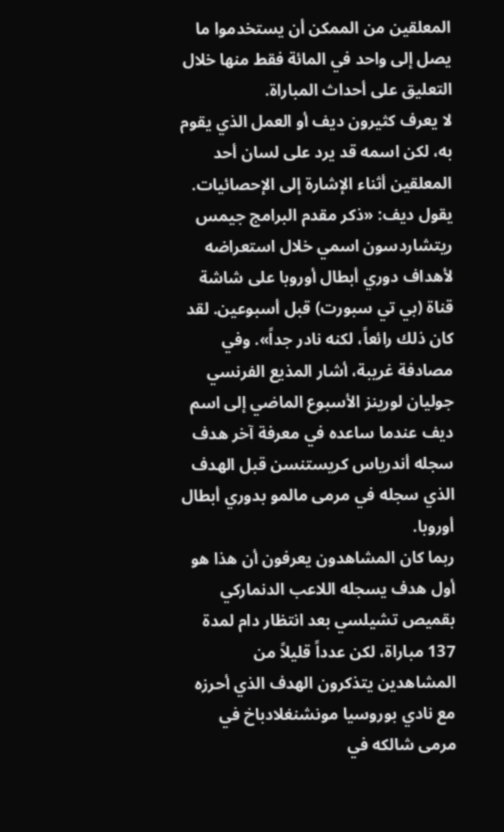المعلقين من الممكن أن يستخدموا ما يصل إلى واحد في المائة فقط منها خلال التعليق على أحداث المباراة.
لا يعرف كثيرون ديف أو العمل الذي يقوم به، لكن اسمه قد يرد على لسان أحد المعلقين أثناء الإشارة إلى الإحصائيات. يقول ديف: «ذكر مقدم البرامج جيمس ريتشاردسون اسمي خلال استعراضه لأهداف دوري أبطال أوروبا على شاشة قناة (بي تي سبورت) قبل أسبوعين. لقد كان ذلك رائعاً، لكنه نادر جداً». وفي مصادفة غريبة، أشار المذيع الفرنسي جوليان لورينز الأسبوع الماضي إلى اسم ديف عندما ساعده في معرفة آخر هدف سجله أندرياس كريستنسن قبل الهدف الذي سجله في مرمى مالمو بدوري أبطال أوروبا.
ربما كان المشاهدون يعرفون أن هذا هو أول هدف يسجله اللاعب الدنماركي بقميص تشيلسي بعد انتظار دام لمدة 137 مباراة، لكن عدداً قليلاً من المشاهدين يتذكرون الهدف الذي أحرزه مع نادي بوروسيا مونشنغلادباخ في مرمى شالكه في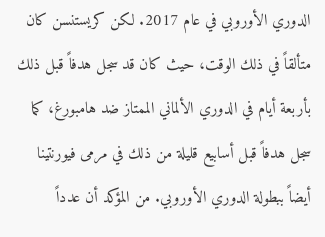الدوري الأوروبي في عام 2017. لكن كريستنسن كان متألقاً في ذلك الوقت، حيث كان قد سجل هدفاً قبل ذلك بأربعة أيام في الدوري الألماني الممتاز ضد هامبورغ، كما سجل هدفاً قبل أسابيع قليلة من ذلك في مرمى فيورنتينا أيضاً ببطولة الدوري الأوروبي. من المؤكد أن عدداً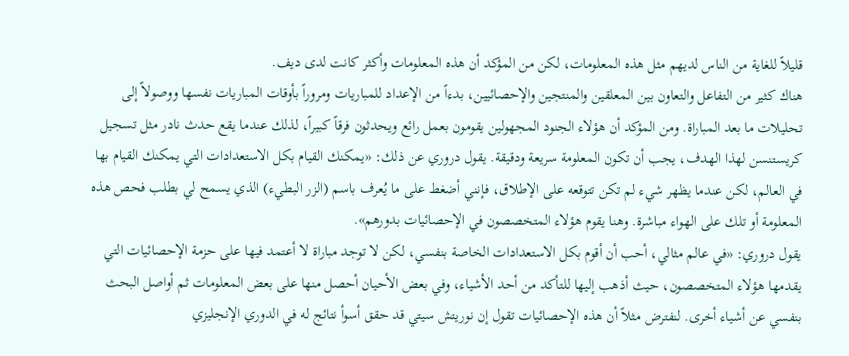قليلاً للغاية من الناس لديهم مثل هذه المعلومات، لكن من المؤكد أن هذه المعلومات وأكثر كانت لدى ديف.
هناك كثير من التفاعل والتعاون بين المعلقين والمنتجين والإحصائيين، بدءاً من الإعداد للمباريات ومروراً بأوقات المباريات نفسها ووصولاً إلى تحليلات ما بعد المباراة. ومن المؤكد أن هؤلاء الجنود المجهولين يقومون بعمل رائع ويحدثون فرقاً كبيراً، لذلك عندما يقع حدث نادر مثل تسجيل كريستنسن لهذا الهدف، يجب أن تكون المعلومة سريعة ودقيقة. يقول دروري عن ذلك: «يمكنك القيام بكل الاستعدادات التي يمكنك القيام بها في العالم، لكن عندما يظهر شيء لم تكن تتوقعه على الإطلاق، فإنني أضغط على ما يُعرف باسم (الزر البطيء) الذي يسمح لي بطلب فحص هذه المعلومة أو تلك على الهواء مباشرة. وهنا يقوم هؤلاء المتخصصون في الإحصائيات بدورهم».
يقول دروري: «في عالم مثالي، أحب أن أقوم بكل الاستعدادات الخاصة بنفسي، لكن لا توجد مباراة لا أعتمد فيها على حزمة الإحصائيات التي يقدمها هؤلاء المتخصصون، حيث أذهب إليها للتأكد من أحد الأشياء، وفي بعض الأحيان أحصل منها على بعض المعلومات ثم أواصل البحث بنفسي عن أشياء أخرى. لنفترض مثلاً أن هذه الإحصائيات تقول إن نوريتش سيتي قد حقق أسوأ نتائج له في الدوري الإنجليزي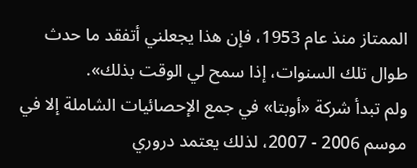الممتاز منذ عام 1953، فإن هذا يجعلني أتفقد ما حدث طوال تلك السنوات، إذا سمح لي الوقت بذلك».
ولم تبدأ شركة «أوبتا» في جمع الإحصائيات الشاملة إلا في موسم 2006 - 2007، لذلك يعتمد دروري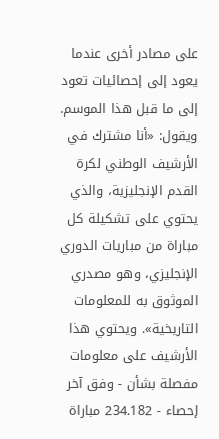على مصادر أخرى عندما يعود إلى إحصائيات تعود إلى ما قبل هذا الموسم. ويقول: «أنا مشترك في الأرشيف الوطني لكرة القدم الإنجليزية، والذي يحتوي على تشكيلة كل مباراة من مباريات الدوري الإنجليزي، وهو مصدري الموثوق به للمعلومات التاريخية». ويحتوي هذا الأرشيف على معلومات مفصلة بشأن - وفق آخر إحصاء - 234.182 مباراة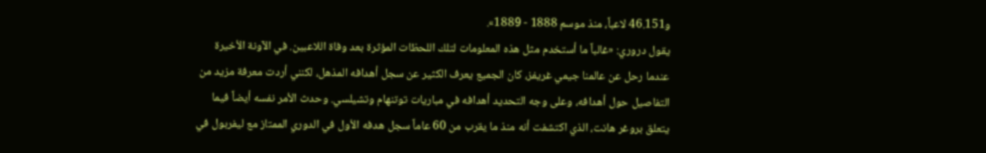و46.151 لاعباً، منذ موسم 1888 - 1889».
يقول دروري: «غالباً ما أستخدم مثل هذه المعلومات لتلك اللحظات المؤثرة بعد وفاة اللاعبين. في الآونة الأخيرة عندما رحل عن عالمنا جيمي غريفز، كان الجميع يعرف الكثير عن سجل أهدافه المذهل، لكنني أردت معرفة مزيد من التفاصيل حول أهدافه، وعلى وجه التحديد أهدافه في مباريات توتنهام وتشيلسي. وحدث الأمر نفسه أيضاً فيما يتعلق بروغر هانت، الذي اكتشفت أنه منذ ما يقرب من 60 عاماً سجل هدفه الأول في الدوري الممتاز مع ليفربول في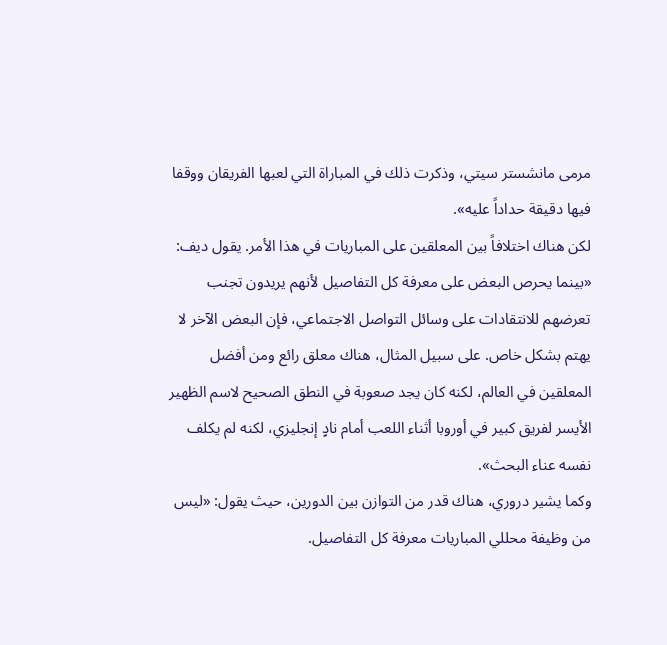مرمى مانشستر سيتي، وذكرت ذلك في المباراة التي لعبها الفريقان ووقفا فيها دقيقة حداداً عليه».
لكن هناك اختلافاً بين المعلقين على المباريات في هذا الأمر. يقول ديف: «بينما يحرص البعض على معرفة كل التفاصيل لأنهم يريدون تجنب تعرضهم للانتقادات على وسائل التواصل الاجتماعي، فإن البعض الآخر لا يهتم بشكل خاص. على سبيل المثال، هناك معلق رائع ومن أفضل المعلقين في العالم، لكنه كان يجد صعوبة في النطق الصحيح لاسم الظهير الأيسر لفريق كبير في أوروبا أثناء اللعب أمام نادٍ إنجليزي، لكنه لم يكلف نفسه عناء البحث».
وكما يشير دروري، هناك قدر من التوازن بين الدورين، حيث يقول: «ليس من وظيفة محللي المباريات معرفة كل التفاصيل.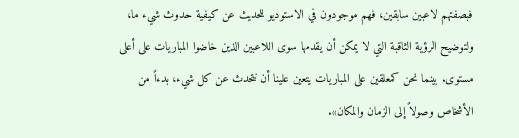فبصفتهم لاعبين سابقين، فهم موجودون في الاستوديو للحديث عن كيفية حدوث شيء ما، ولتوضيح الرؤية الثاقبة التي لا يمكن أن يقدمها سوى اللاعبين الذين خاضوا المباريات على أعلى مستوى. بينما نحن كمعلقين على المباريات يتعين علينا أن نتحدث عن كل شيء، بدءاً من الأشخاص وصولاً إلى الزمان والمكان».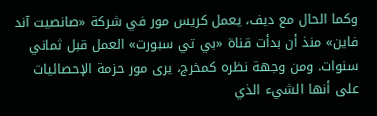وكما الحال مع ديف، يعمل كريس مور في شركة «صانصيت آند فاين» منذ أن بدأت قناة «بي تي سبورت» العمل قبل ثماني سنوات. ومن وجهة نظره كمخرج، يرى مور حزمة الإحصائيات على أنها الشيء الذي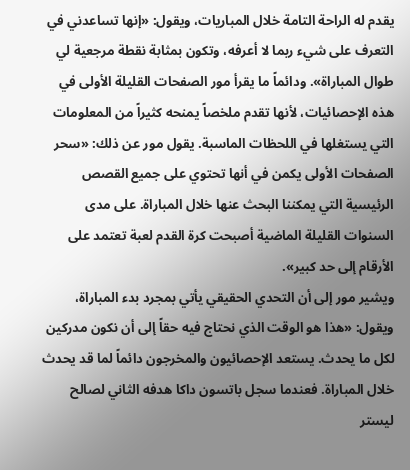يقدم له الراحة التامة خلال المباريات، ويقول: «إنها تساعدني في التعرف على شيء ربما لا أعرفه، وتكون بمثابة نقطة مرجعية لي طوال المباراة». ودائماً ما يقرأ مور الصفحات القليلة الأولى في هذه الإحصائيات، لأنها تقدم ملخصاً يمنحه كثيراً من المعلومات التي يستغلها في اللحظات الماسبة. يقول مور عن ذلك: «سحر الصفحات الأولى يكمن في أنها تحتوي على جميع القصص الرئيسية التي يمكننا البحث عنها خلال المباراة. على مدى السنوات القليلة الماضية أصبحت كرة القدم لعبة تعتمد على الأرقام إلى حد كبير».
ويشير مور إلى أن التحدي الحقيقي يأتي بمجرد بدء المباراة، ويقول: «هذا هو الوقت الذي نحتاج فيه حقاً إلى أن نكون مدركين لكل ما يحدث. يستعد الإحصائيون والمخرجون دائماً لما قد يحدث خلال المباراة. فعندما سجل باتسون داكا هدفه الثاني لصالح ليستر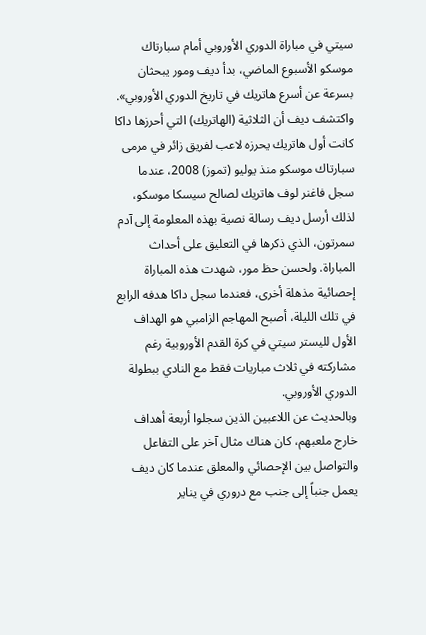سيتي في مباراة الدوري الأوروبي أمام سبارتاك موسكو الأسبوع الماضي، بدأ ديف ومور يبحثان بسرعة عن أسرع هاتريك في تاريخ الدوري الأوروبي».
واكتشف ديف أن الثلاثية (الهاتريك) التي أحرزها داكا كانت أول هاتريك يحرزه لاعب لفريق زائر في مرمى سبارتاك موسكو منذ يوليو (تموز) 2008، عندما سجل فاغنر لوف هاتريك لصالح سيسكا موسكو، لذلك أرسل ديف رسالة نصية بهذه المعلومة إلى آدم سمرتون، الذي ذكرها في التعليق على أحداث المباراة. ولحسن حظ مور، شهدت هذه المباراة إحصائية مذهلة أخرى، فعندما سجل داكا هدفه الرابع في تلك الليلة، أصبح المهاجم الزامبي هو الهداف الأول لليستر سيتي في كرة القدم الأوروبية رغم مشاركته في ثلاث مباريات فقط مع النادي ببطولة الدوري الأوروبي.
وبالحديث عن اللاعبين الذين سجلوا أربعة أهداف خارج ملعبهم، كان هناك مثال آخر على التفاعل والتواصل بين الإحصائي والمعلق عندما كان ديف يعمل جنباً إلى جنب مع دروري في يناير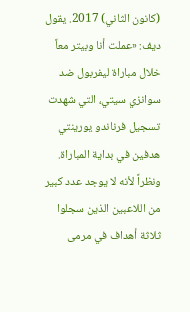(كانون الثاني) 2017. يقول ديف: «عملت أنا وبيتر معاً خلال مباراة ليفربول ضد سوانزي سيتي، التي شهدت تسجيل فرناندو يورينتي هدفين في بداية المباراة. ونظراً لأنه لا يوجد عدد كبير من اللاعبين الذين سجلوا ثلاثة أهداف في مرمى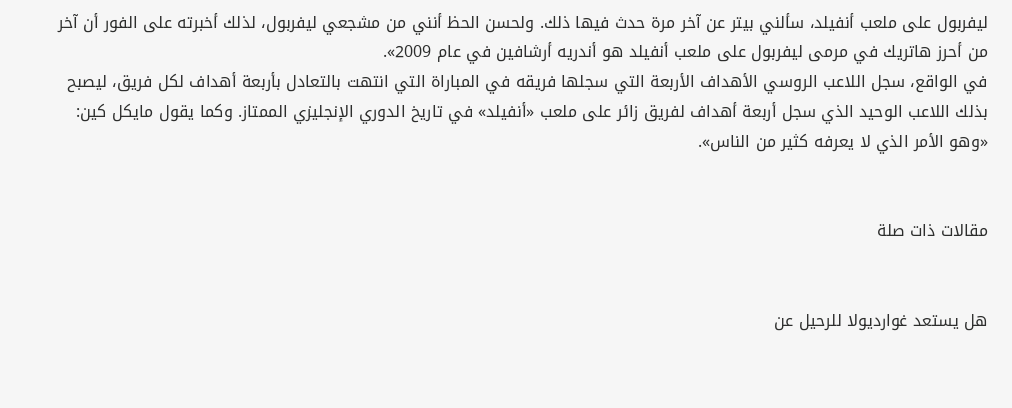ليفربول على ملعب أنفيلد، سألني بيتر عن آخر مرة حدث فيها ذلك. ولحسن الحظ أنني من مشجعي ليفربول، لذلك أخبرته على الفور أن آخر من أحرز هاتريك في مرمى ليفربول على ملعب أنفيلد هو أندريه أرشافين في عام 2009».
في الواقع، سجل اللاعب الروسي الأهداف الأربعة التي سجلها فريقه في المباراة التي انتهت بالتعادل بأربعة أهداف لكل فريق، ليصبح بذلك اللاعب الوحيد الذي سجل أربعة أهداف لفريق زائر على ملعب «أنفيلد» في تاريخ الدوري الإنجليزي الممتاز. وكما يقول مايكل كين: «وهو الأمر الذي لا يعرفه كثير من الناس».


مقالات ذات صلة


هل يستعد غوارديولا للرحيل عن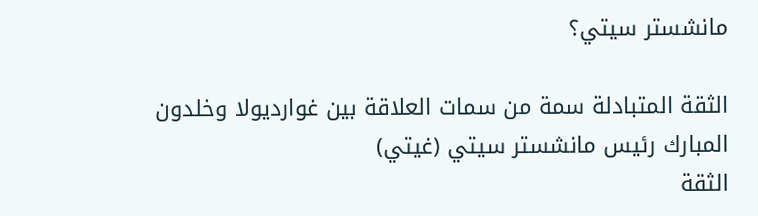مانشستر سيتي؟

الثقة المتبادلة سمة من سمات العلاقة بين غوارديولا وخلدون المبارك رئيس مانشستر سيتي (غيتي)
الثقة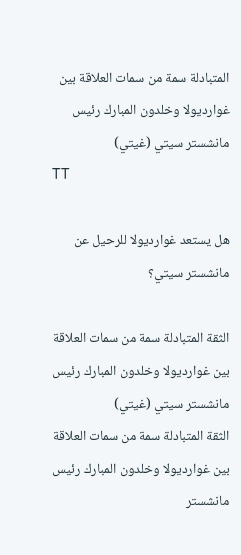المتبادلة سمة من سمات العلاقة بين غوارديولا وخلدون المبارك رئيس مانشستر سيتي (غيتي)
TT

هل يستعد غوارديولا للرحيل عن مانشستر سيتي؟

الثقة المتبادلة سمة من سمات العلاقة بين غوارديولا وخلدون المبارك رئيس مانشستر سيتي (غيتي)
الثقة المتبادلة سمة من سمات العلاقة بين غوارديولا وخلدون المبارك رئيس مانشستر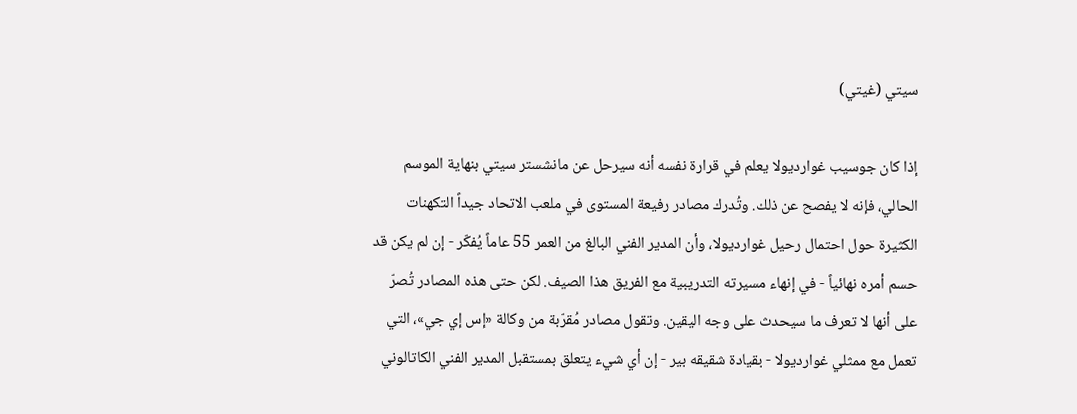سيتي (غيتي)

إذا كان جوسيب غوارديولا يعلم في قرارة نفسه أنه سيرحل عن مانشستر سيتي بنهاية الموسم الحالي، فإنه لا يفصح عن ذلك. وتُدرك مصادر رفيعة المستوى في ملعب الاتحاد جيداً التكهنات الكثيرة حول احتمال رحيل غوارديولا، وأن المدير الفني البالغ من العمر 55 عاماً يُفكّر - إن لم يكن قد حسم أمره نهائياً - في إنهاء مسيرته التدريبية مع الفريق هذا الصيف. لكن حتى هذه المصادر تُصرّ على أنها لا تعرف ما سيحدث على وجه اليقين. وتقول مصادر مُقرّبة من وكالة «إس إي جي»، التي تعمل مع ممثلي غوارديولا - بقيادة شقيقه بير - إن أي شيء يتعلق بمستقبل المدير الفني الكاتالوني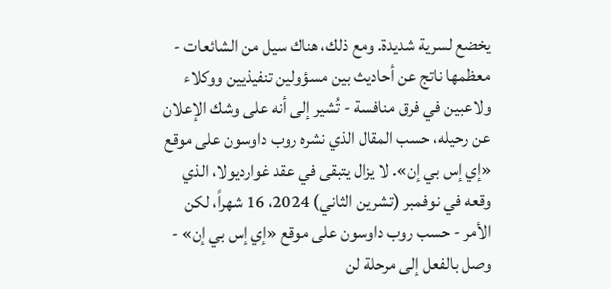يخضع لسرية شديدة. ومع ذلك، هناك سيل من الشائعات - معظمها ناتج عن أحاديث بين مسؤولين تنفيذيين ووكلاء ولاعبين في فرق منافسة - تُشير إلى أنه على وشك الإعلان عن رحيله، حسب المقال الذي نشره روب داوسون على موقع «إي إس بي إن». لا يزال يتبقى في عقد غوارديولا، الذي وقعه في نوفمبر (تشرين الثاني) 2024، 16 شهراً، لكن الأمر - حسب روب داوسون على موقع «إي إس بي إن» - وصل بالفعل إلى مرحلة لن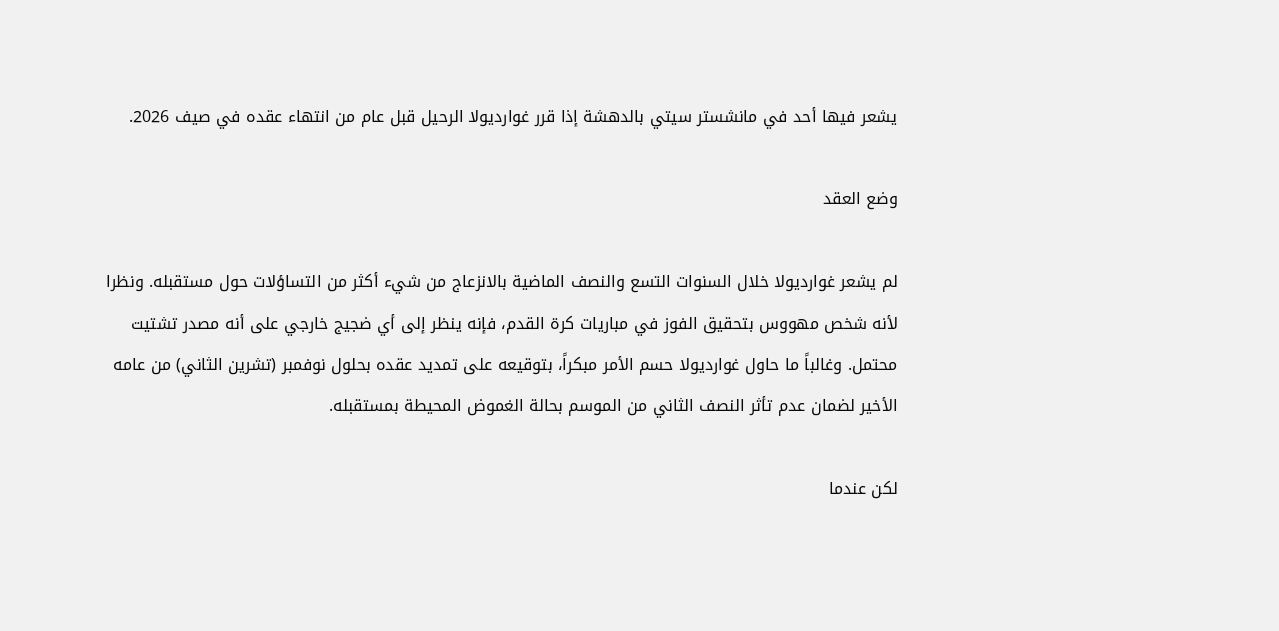يشعر فيها أحد في مانشستر سيتي بالدهشة إذا قرر غوارديولا الرحيل قبل عام من انتهاء عقده في صيف 2026.

وضع العقد

لم يشعر غوارديولا خلال السنوات التسع والنصف الماضية بالانزعاج من شيء أكثر من التساؤلات حول مستقبله. ونظرا لأنه شخص مهووس بتحقيق الفوز في مباريات كرة القدم، فإنه ينظر إلى أي ضجيج خارجي على أنه مصدر تشتيت محتمل. وغالباً ما حاول غوارديولا حسم الأمر مبكراً، بتوقيعه على تمديد عقده بحلول نوفمبر (تشرين الثاني) من عامه الأخير لضمان عدم تأثر النصف الثاني من الموسم بحالة الغموض المحيطة بمستقبله.

لكن عندما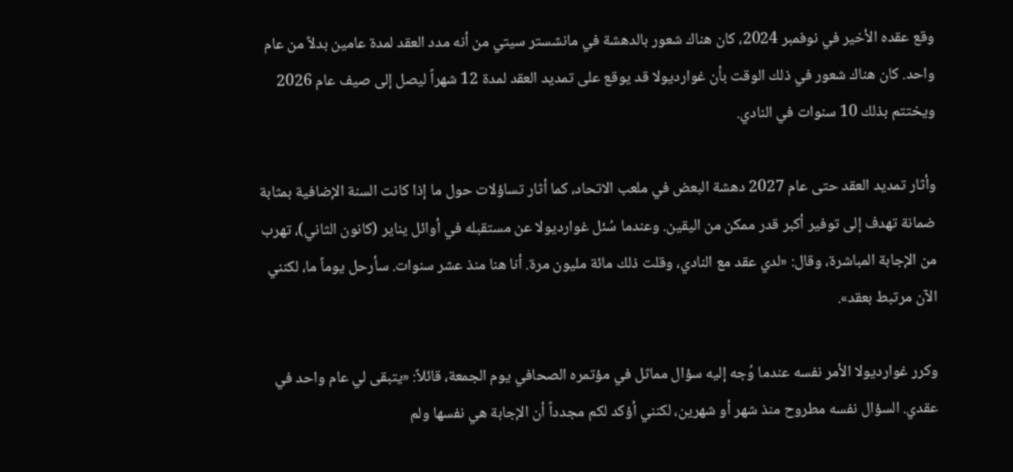وقع عقده الأخير في نوفمبر 2024، كان هناك شعور بالدهشة في مانشستر سيتي من أنه مدد العقد لمدة عامين بدلاً من عام واحد. كان هناك شعور في ذلك الوقت بأن غوارديولا قد يوقع على تمديد العقد لمدة 12 شهراً ليصل إلى صيف عام 2026 ويختتم بذلك 10 سنوات في النادي.

وأثار تمديد العقد حتى عام 2027 دهشة البعض في ملعب الاتحاد، كما أثار تساؤلات حول ما إذا كانت السنة الإضافية بمثابة ضمانة تهدف إلى توفير أكبر قدر ممكن من اليقين. وعندما سُئل غوارديولا عن مستقبله في أوائل يناير (كانون الثاني)، تهرب من الإجابة المباشرة، وقال: «لدي عقد مع النادي، وقلت ذلك مائة مليون مرة. أنا هنا منذ عشر سنوات. سأرحل يوماً ما، لكنني الآن مرتبط بعقد».

وكرر غوارديولا الأمر نفسه عندما وُجه إليه سؤال مماثل في مؤتمره الصحافي يوم الجمعة، قائلاً: «يتبقى لي عام واحد في عقدي. السؤال نفسه مطروح منذ شهر أو شهرين، لكنني أؤكد لكم مجدداً أن الإجابة هي نفسها ولم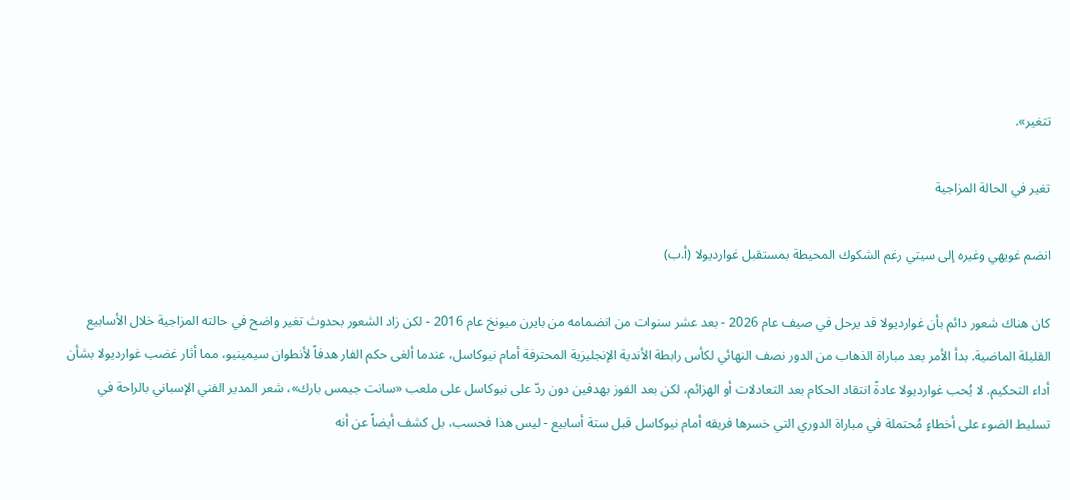تتغير».

تغير في الحالة المزاجية

انضم غويهي وغيره إلى سيتي رغم الشكوك المحيطة بمستقبل غوارديولا (أ.ب)

كان هناك شعور دائم بأن غوارديولا قد يرحل في صيف عام 2026 - بعد عشر سنوات من انضمامه من بايرن ميونخ عام 2016 - لكن زاد الشعور بحدوث تغير واضح في حالته المزاجية خلال الأسابيع القليلة الماضية. بدأ الأمر بعد مباراة الذهاب من الدور نصف النهائي لكأس رابطة الأندية الإنجليزية المحترفة أمام نيوكاسل، عندما ألغى حكم الفار هدفاً لأنطوان سيمينيو، مما أثار غضب غوارديولا بشأن أداء التحكيم. لا يُحب غوارديولا عادةً انتقاد الحكام بعد التعادلات أو الهزائم، لكن بعد الفوز بهدفين دون ردّ على نيوكاسل على ملعب «سانت جيمس بارك»، شعر المدير الفني الإسباني بالراحة في تسليط الضوء على أخطاءٍ مُحتملة في مباراة الدوري التي خسرها فريقه أمام نيوكاسل قبل ستة أسابيع - ليس هذا فحسب، بل كشف أيضاً عن أنه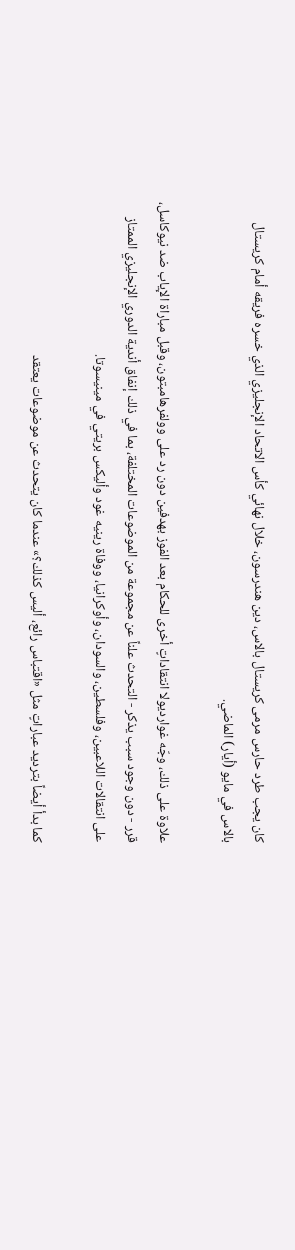كان يجب طرد حارس مرمى كريستال بالاس، دين هندرسون، خلال نهائي كأس الاتحاد الإنجليزي الذي خسره فريقه أمام كريستال بالاس في مايو (أيار) الماضي.

علاوة على ذلك، وجّه غوارديولا انتقاداتٍ أخرى للحكام بعد الفوز بهدفين دون رد على وولفرهامبتون، وقبل مباراة الإياب ضد نيوكاسل، قرر - دون وجود سبب يذكر - التحدث علناً عن مجموعة من الموضوعات المختلفة، بما في ذلك إنفاق أندية الدوري الإنجليزي الممتاز على انتقالات اللاعبين، وفلسطين، والسودان، وأوكرانيا، ووفاة رينيه غود وأليكس بريتي في مينيسوتا.

كما بدأ أيضاً بترديد عباراتٍ مثل «اقتباس رائع، أليس كذلك؟» عندما كان يتحدث عن موضوعات يعتقد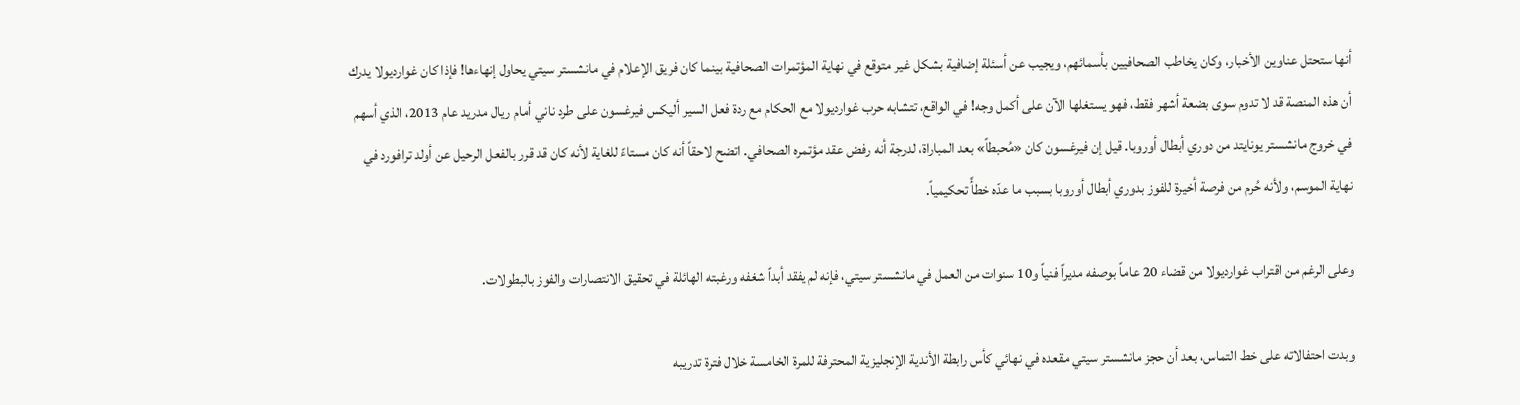أنها ستحتل عناوين الأخبار، وكان يخاطب الصحافيين بأسمائهم، ويجيب عن أسئلة إضافية بشكل غير متوقع في نهاية المؤتمرات الصحافية بينما كان فريق الإعلام في مانشستر سيتي يحاول إنهاءها! فإذا كان غوارديولا يدرك أن هذه المنصة قد لا تدوم سوى بضعة أشهر فقط، فهو يستغلها الآن على أكمل وجه! في الواقع، تتشابه حرب غوارديولا مع الحكام مع ردة فعل السير أليكس فيرغسون على طرد ناني أمام ريال مدريد عام 2013، الذي أسهم في خروج مانشستر يونايتد من دوري أبطال أوروبا. قيل إن فيرغسون كان «مُحبطاً» بعد المباراة، لدرجة أنه رفض عقد مؤتمره الصحافي. اتضح لاحقاً أنه كان مستاءً للغاية لأنه كان قد قرر بالفعل الرحيل عن أولد ترافورد في نهاية الموسم، ولأنه حُرم من فرصة أخيرة للفوز بدوري أبطال أوروبا بسبب ما عدّه خطأً تحكيمياً.

وعلى الرغم من اقتراب غوارديولا من قضاء 20 عاماً بوصفه مديراً فنياً و10 سنوات من العمل في مانشستر سيتي، فإنه لم يفقد أبداً شغفه ورغبته الهائلة في تحقيق الانتصارات والفوز بالبطولات.

وبدت احتفالاته على خط التماس، بعد أن حجز مانشستر سيتي مقعده في نهائي كأس رابطة الأندية الإنجليزية المحترفة للمرة الخامسة خلال فترة تدريبه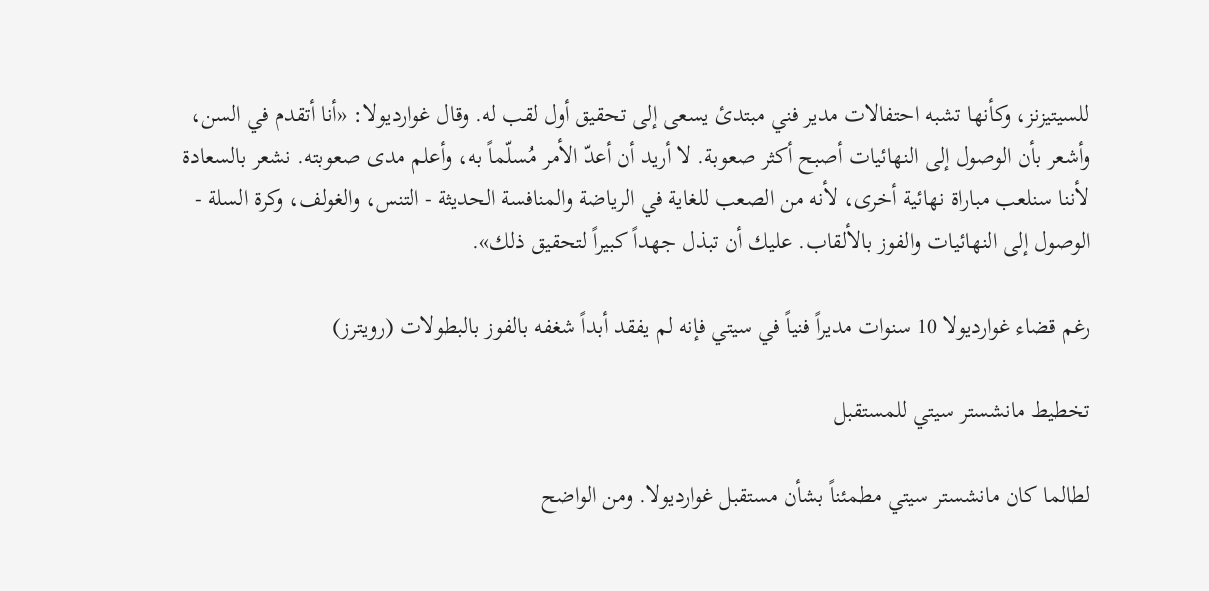للسيتيزنز، وكأنها تشبه احتفالات مدير فني مبتدئ يسعى إلى تحقيق أول لقب له. وقال غوارديولا: «أنا أتقدم في السن، وأشعر بأن الوصول إلى النهائيات أصبح أكثر صعوبة. لا أريد أن أعدّ الأمر مُسلّماً به، وأعلم مدى صعوبته. نشعر بالسعادة لأننا سنلعب مباراة نهائية أخرى، لأنه من الصعب للغاية في الرياضة والمنافسة الحديثة - التنس، والغولف، وكرة السلة - الوصول إلى النهائيات والفوز بالألقاب. عليك أن تبذل جهداً كبيراً لتحقيق ذلك».

رغم قضاء غوارديولا 10 سنوات مديراً فنياً في سيتي فإنه لم يفقد أبداً شغفه بالفوز بالبطولات (رويترز)

تخطيط مانشستر سيتي للمستقبل

لطالما كان مانشستر سيتي مطمئناً بشأن مستقبل غوارديولا. ومن الواضح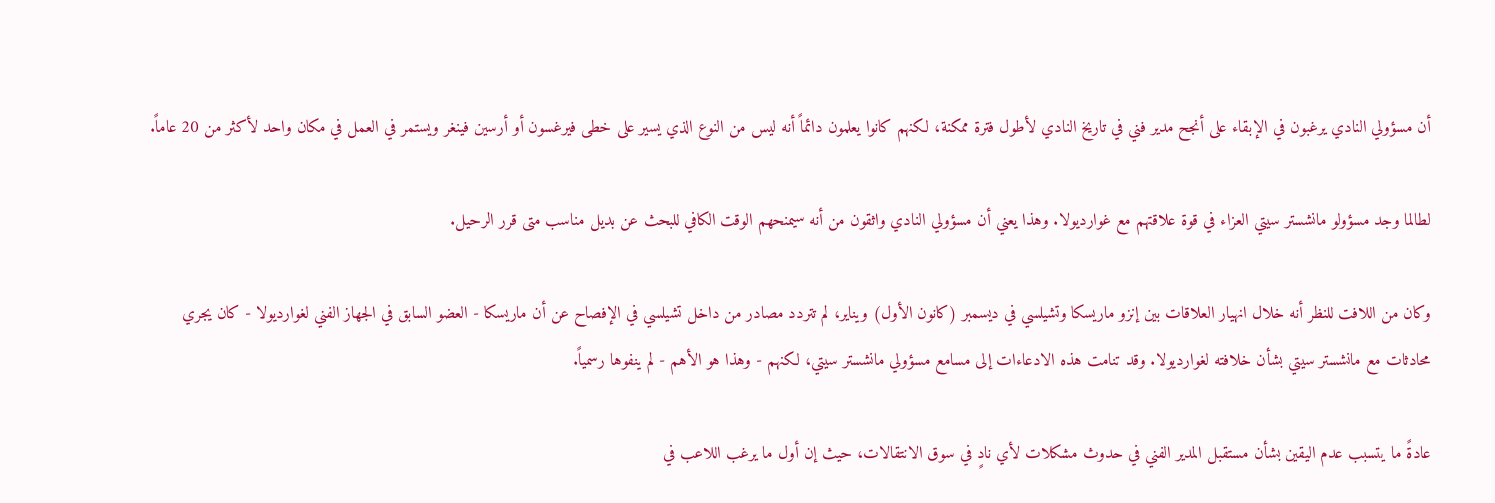أن مسؤولي النادي يرغبون في الإبقاء على أنجح مدير فني في تاريخ النادي لأطول فترة ممكنة، لكنهم كانوا يعلمون دائماً أنه ليس من النوع الذي يسير على خطى فيرغسون أو أرسين فينغر ويستمر في العمل في مكان واحد لأكثر من 20 عاماً.

لطالما وجد مسؤولو مانشستر سيتي العزاء في قوة علاقتهم مع غوارديولا. وهذا يعني أن مسؤولي النادي واثقون من أنه سيمنحهم الوقت الكافي للبحث عن بديل مناسب متى قرر الرحيل.

وكان من اللافت للنظر أنه خلال انهيار العلاقات بين إنزو ماريسكا وتشيلسي في ديسمبر (كانون الأول) ويناير، لم تتردد مصادر من داخل تشيلسي في الإفصاح عن أن ماريسكا - العضو السابق في الجهاز الفني لغوارديولا - كان يجري محادثات مع مانشستر سيتي بشأن خلافته لغوارديولا. وقد تنامت هذه الادعاءات إلى مسامع مسؤولي مانشستر سيتي، لكنهم - وهذا هو الأهم - لم ينفوها رسمياً.

عادةً ما يتسبب عدم اليقين بشأن مستقبل المدير الفني في حدوث مشكلات لأي نادٍ في سوق الانتقالات، حيث إن أول ما يرغب اللاعب في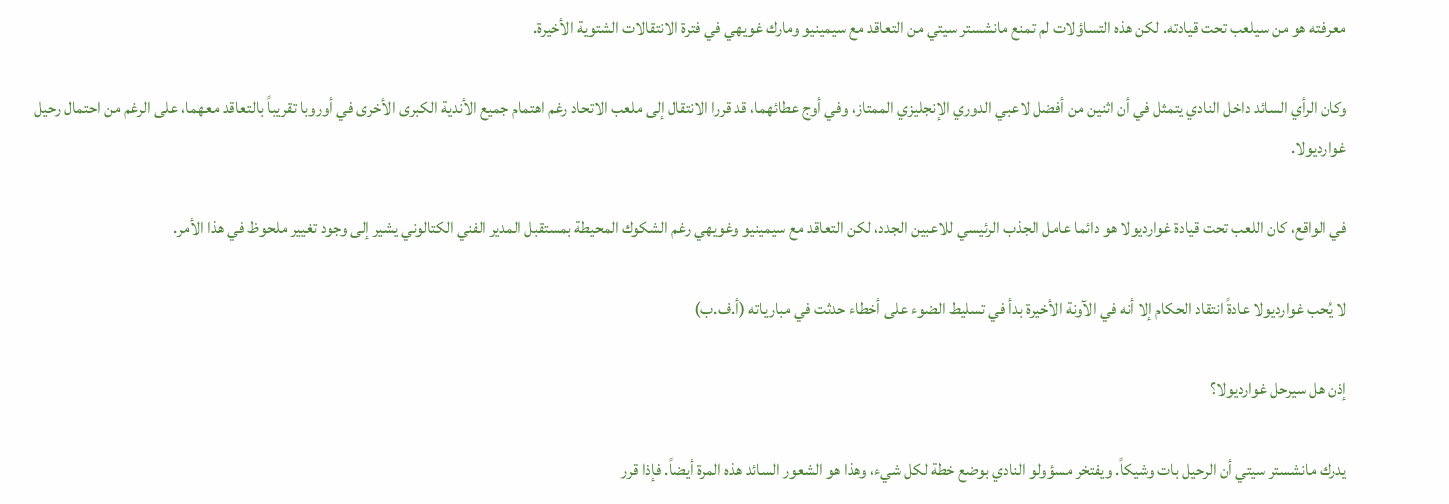معرفته هو من سيلعب تحت قيادته. لكن هذه التساؤلات لم تمنع مانشستر سيتي من التعاقد مع سيمينيو ومارك غويهي في فترة الانتقالات الشتوية الأخيرة.

وكان الرأي السائد داخل النادي يتمثل في أن اثنين من أفضل لاعبي الدوري الإنجليزي الممتاز، وفي أوج عطائهما، قد قررا الانتقال إلى ملعب الاتحاد رغم اهتمام جميع الأندية الكبرى الأخرى في أوروبا تقريباً بالتعاقد معهما، على الرغم من احتمال رحيل غوارديولا.

في الواقع، كان اللعب تحت قيادة غوارديولا هو دائما عامل الجذب الرئيسي للاعبين الجدد، لكن التعاقد مع سيمينيو وغويهي رغم الشكوك المحيطة بمستقبل المدير الفني الكتالوني يشير إلى وجود تغيير ملحوظ في هذا الأمر.

لا يُحب غوارديولا عادةً انتقاد الحكام إلا أنه في الآونة الأخيرة بدأ في تسليط الضوء على أخطاء حدثت في مبارياته (أ.ف.ب)

إذن هل سيرحل غوارديولا؟

يدرك مانشستر سيتي أن الرحيل بات وشيكاً. ويفتخر مسؤولو النادي بوضع خطة لكل شيء، وهذا هو الشعور السائد هذه المرة أيضاً. فإذا قرر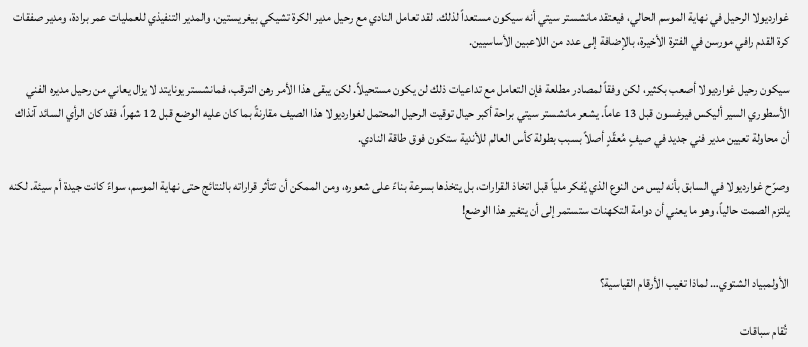غوارديولا الرحيل في نهاية الموسم الحالي، فيعتقد مانشستر سيتي أنه سيكون مستعداً لذلك. لقد تعامل النادي مع رحيل مدير الكرة تشيكي بيغريستين، والمدير التنفيذي للعمليات عمر برادة، ومدير صفقات كرة القدم رافي مورسن في الفترة الأخيرة، بالإضافة إلى عدد من اللاعبين الأساسيين.

سيكون رحيل غوارديولا أصعب بكثير، لكن وفقاً لمصادر مطلعة فإن التعامل مع تداعيات ذلك لن يكون مستحيلاً. لكن يبقى هذا الأمر رهن الترقب، فمانشستر يونايتد لا يزال يعاني من رحيل مديره الفني الأسطوري السير أليكس فيرغسون قبل 13 عاماً. يشعر مانشستر سيتي براحة أكبر حيال توقيت الرحيل المحتمل لغوارديولا هذا الصيف مقارنةً بما كان عليه الوضع قبل 12 شهراً، فقد كان الرأي السائد آنذاك أن محاولة تعيين مدير فني جديد في صيفٍ مُعقّدٍ أصلاً بسبب بطولة كأس العالم للأندية ستكون فوق طاقة النادي.

وصرّح غوارديولا في السابق بأنه ليس من النوع الذي يُفكر ملياً قبل اتخاذ القرارات، بل يتخذها بسرعة بناءً على شعوره، ومن الممكن أن تتأثر قراراته بالنتائج حتى نهاية الموسم، سواءً كانت جيدة أم سيئة. لكنه يلتزم الصمت حالياً، وهو ما يعني أن دوامة التكهنات ستستمر إلى أن يتغير هذا الوضع!


الأولمبياد الشتوي… لماذا تغيب الأرقام القياسية؟

 تُقام سباقات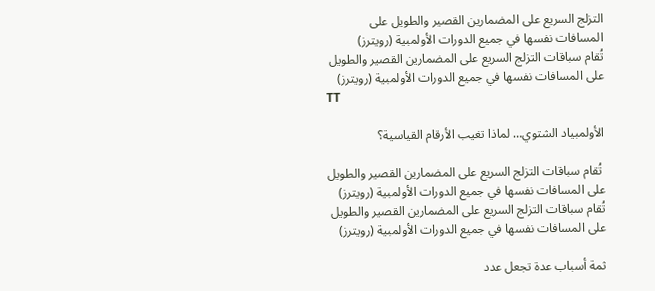التزلج السريع على المضمارين القصير والطويل على المسافات نفسها في جميع الدورات الأولمبية (رويترز)
تُقام سباقات التزلج السريع على المضمارين القصير والطويل على المسافات نفسها في جميع الدورات الأولمبية (رويترز)
TT

الأولمبياد الشتوي… لماذا تغيب الأرقام القياسية؟

 تُقام سباقات التزلج السريع على المضمارين القصير والطويل على المسافات نفسها في جميع الدورات الأولمبية (رويترز)
تُقام سباقات التزلج السريع على المضمارين القصير والطويل على المسافات نفسها في جميع الدورات الأولمبية (رويترز)

ثمة أسباب عدة تجعل عدد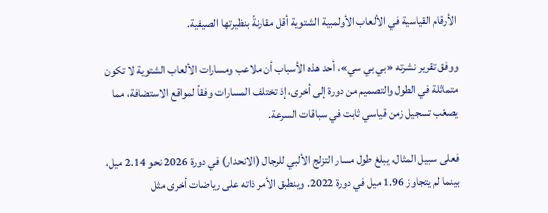الأرقام القياسية في الألعاب الأولمبية الشتوية أقل مقارنةً بنظيرتها الصيفية.

ووفق تقرير نشرته «بي بي سي»، أحد هذه الأسباب أن ملاعب ومسارات الألعاب الشتوية لا تكون متماثلة في الطول والتصميم من دورة إلى أخرى، إذ تختلف المسارات وفقاً لمواقع الاستضافة، مما يصعّب تسجيل زمن قياسي ثابت في سباقات السرعة.

فعلى سبيل المثال، يبلغ طول مسار التزلج الألبي للرجال (الانحدار) في دورة 2026 نحو 2.14 ميل، بينما لم يتجاوز 1.96 ميل في دورة 2022. وينطبق الأمر ذاته على رياضات أخرى مثل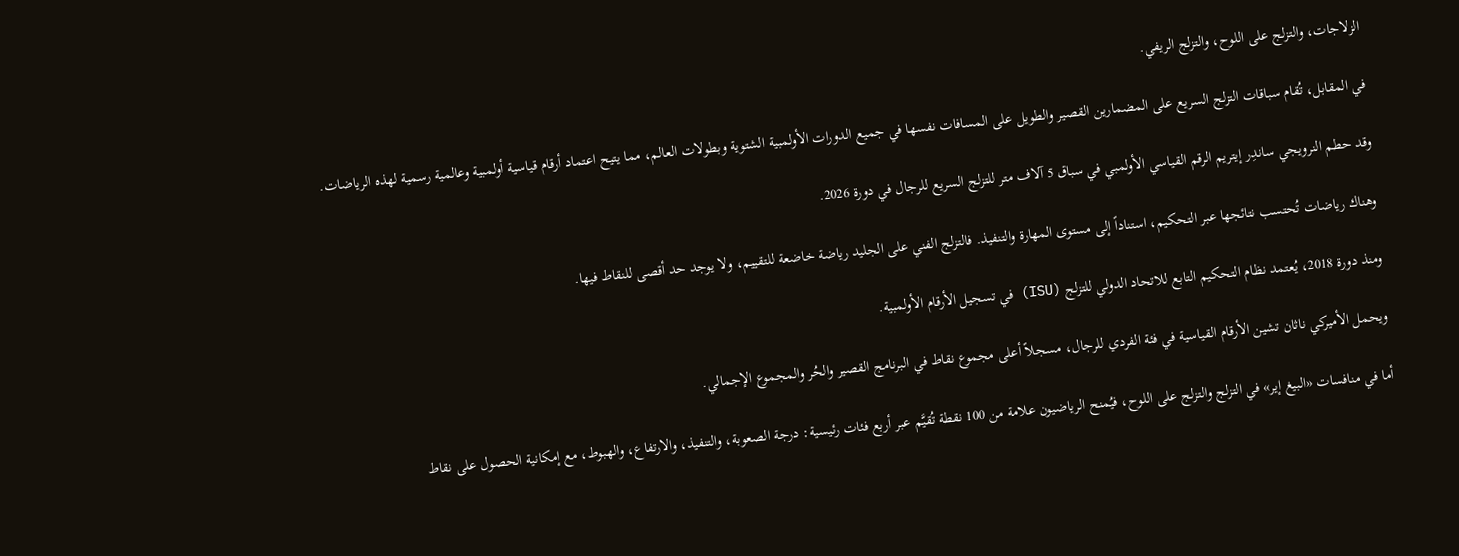الزلاجات، والتزلج على اللوح، والتزلج الريفي.

في المقابل، تُقام سباقات التزلج السريع على المضمارين القصير والطويل على المسافات نفسها في جميع الدورات الأولمبية الشتوية وبطولات العالم، مما يتيح اعتماد أرقام قياسية أولمبية وعالمية رسمية لهذه الرياضات.

وقد حطم النرويجي ساندِر إيتريم الرقم القياسي الأولمبي في سباق 5 آلاف متر للتزلج السريع للرجال في دورة 2026.

وهناك رياضات تُحتسب نتائجها عبر التحكيم، استناداً إلى مستوى المهارة والتنفيذ. فالتزلج الفني على الجليد رياضة خاضعة للتقييم، ولا يوجد حد أقصى للنقاط فيها.

ومنذ دورة 2018، يُعتمد نظام التحكيم التابع للاتحاد الدولي للتزلج (ISU) في تسجيل الأرقام الأولمبية.

ويحمل الأميركي ناثان تشين الأرقام القياسية في فئة الفردي للرجال، مسجلاً أعلى مجموع نقاط في البرنامج القصير والحُر والمجموع الإجمالي.

أما في منافسات «البيغ إير» في التزلج والتزلج على اللوح، فيُمنح الرياضيون علامة من 100 نقطة تُقيَّم عبر أربع فئات رئيسية: درجة الصعوبة، والتنفيذ، والارتفاع، والهبوط، مع إمكانية الحصول على نقاط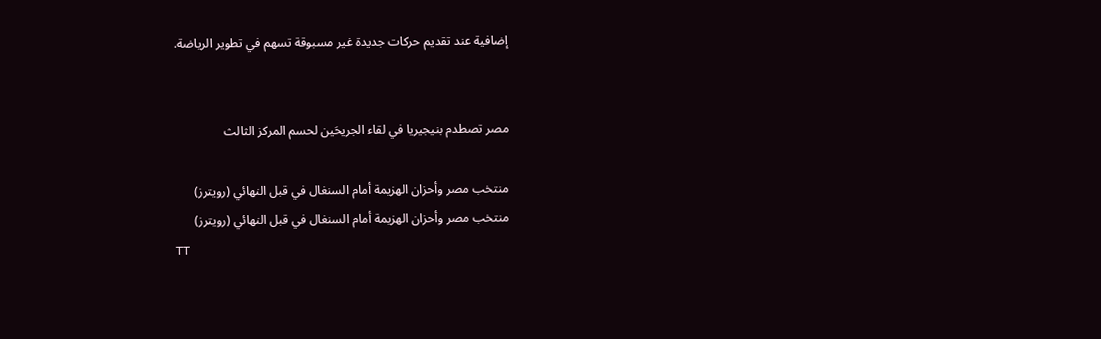إضافية عند تقديم حركات جديدة غير مسبوقة تسهم في تطوير الرياضة.


مصر تصطدم بنيجيريا في لقاء الجريحَين لحسم المركز الثالث

منتخب مصر وأحزان الهزيمة أمام السنغال في قبل النهائي (رويترز)
منتخب مصر وأحزان الهزيمة أمام السنغال في قبل النهائي (رويترز)
TT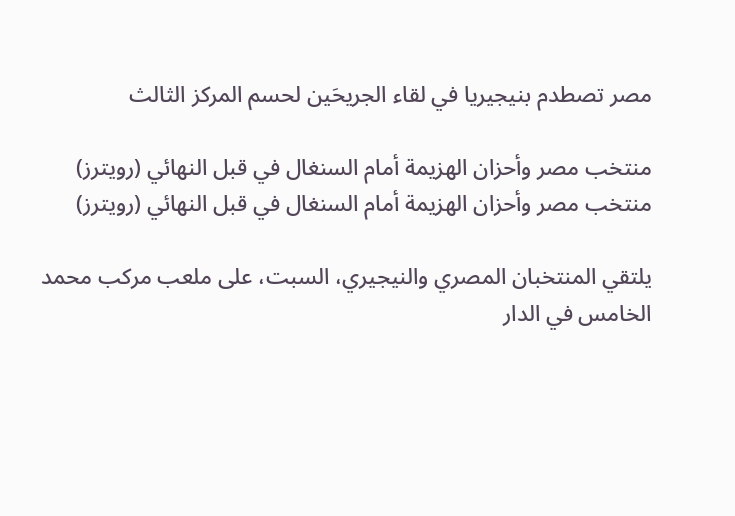مصر تصطدم بنيجيريا في لقاء الجريحَين لحسم المركز الثالث

منتخب مصر وأحزان الهزيمة أمام السنغال في قبل النهائي (رويترز)
منتخب مصر وأحزان الهزيمة أمام السنغال في قبل النهائي (رويترز)

يلتقي المنتخبان المصري والنيجيري، السبت، على ملعب مركب محمد الخامس في الدار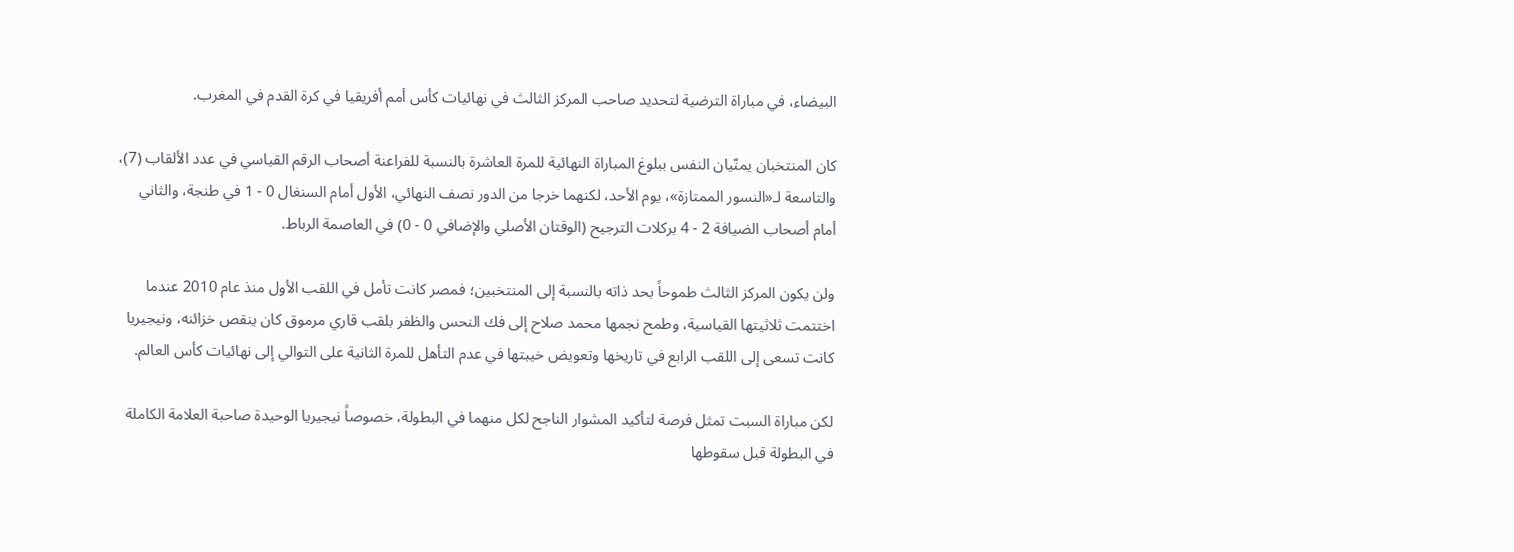البيضاء، في مباراة الترضية لتحديد صاحب المركز الثالث في نهائيات كأس أمم أفريقيا في كرة القدم في المغرب.

كان المنتخبان يمنّيان النفس ببلوغ المباراة النهائية للمرة العاشرة بالنسبة للفراعنة أصحاب الرقم القياسي في عدد الألقاب (7)، والتاسعة لـ«النسور الممتازة»، يوم الأحد، لكنهما خرجا من الدور نصف النهائي، الأول أمام السنغال 0 - 1 في طنجة، والثاني أمام أصحاب الضيافة 2 - 4 بركلات الترجيح (الوقتان الأصلي والإضافي 0 - 0) في العاصمة الرباط.

ولن يكون المركز الثالث طموحاً بحد ذاته بالنسبة إلى المنتخبين؛ فمصر كانت تأمل في اللقب الأول منذ عام 2010 عندما اختتمت ثلاثيتها القياسية، وطمح نجمها محمد صلاح إلى فك النحس والظفر بلقب قاري مرموق كان ينقص خزائنه، ونيجيريا كانت تسعى إلى اللقب الرابع في تاريخها وتعويض خيبتها في عدم التأهل للمرة الثانية على التوالي إلى نهائيات كأس العالم.

لكن مباراة السبت تمثل فرصة لتأكيد المشوار الناجح لكل منهما في البطولة، خصوصاً نيجيريا الوحيدة صاحبة العلامة الكاملة في البطولة قبل سقوطها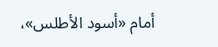أمام «أسود الأطلس»،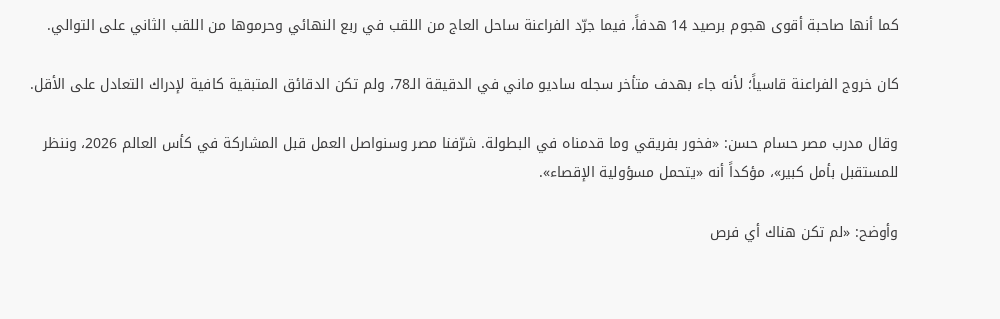كما أنها صاحبة أقوى هجوم برصيد 14 هدفاً، فيما جرّد الفراعنة ساحل العاج من اللقب في ربع النهائي وحرموها من اللقب الثاني على التوالي.

كان خروج الفراعنة قاسياً؛ لأنه جاء بهدف متأخر سجله ساديو ماني في الدقيقة الـ78، ولم تكن الدقائق المتبقية كافية لإدراك التعادل على الأقل.

وقال مدرب مصر حسام حسن: «فخور بفريقي وما قدمناه في البطولة. شرّفنا مصر وسنواصل العمل قبل المشاركة في كأس العالم 2026، وننظر للمستقبل بأمل كبير»، مؤكداً أنه «يتحمل مسؤولية الإقصاء».

وأوضح: «لم تكن هناك أي فرص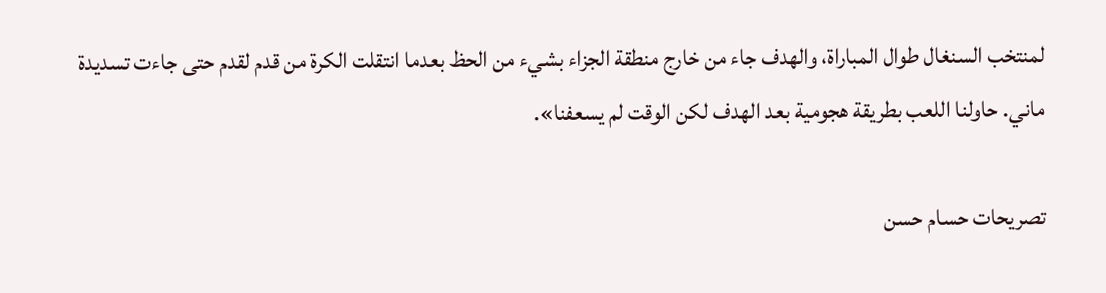لمنتخب السنغال طوال المباراة، والهدف جاء من خارج منطقة الجزاء بشيء من الحظ بعدما انتقلت الكرة من قدم لقدم حتى جاءت تسديدة ماني. حاولنا اللعب بطريقة هجومية بعد الهدف لكن الوقت لم يسعفنا».

تصريحات حسام حسن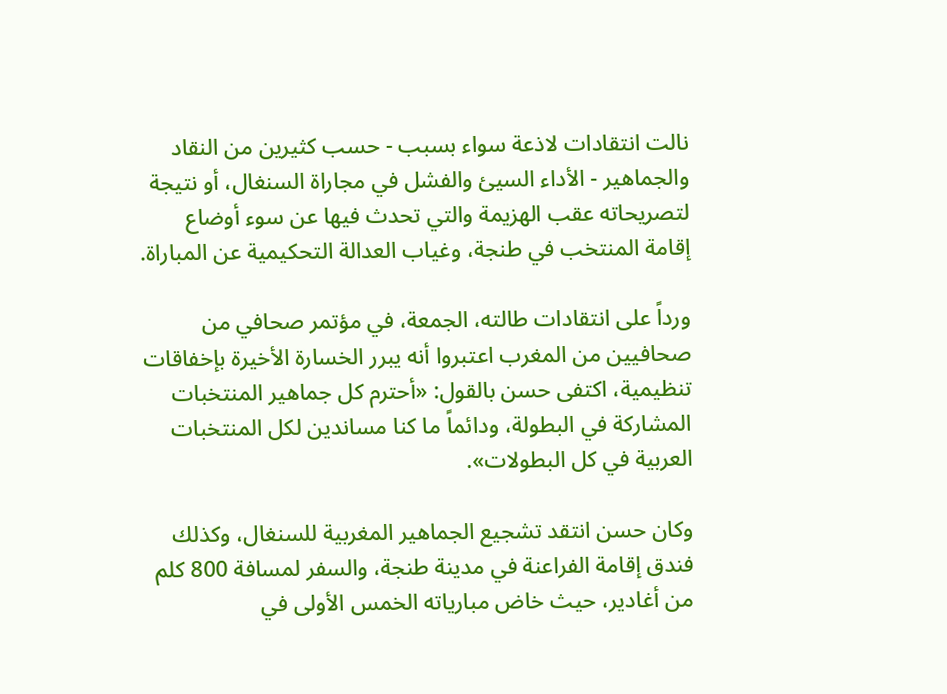نالت انتقادات لاذعة سواء بسبب - حسب كثيرين من النقاد والجماهير - الأداء السيئ والفشل في مجاراة السنغال، أو نتيجة لتصريحاته عقب الهزيمة والتي تحدث فيها عن سوء أوضاع إقامة المنتخب في طنجة، وغياب العدالة التحكيمية عن المباراة.

ورداً على انتقادات طالته، الجمعة، في مؤتمر صحافي من صحافيين من المغرب اعتبروا أنه يبرر الخسارة الأخيرة بإخفاقات تنظيمية، اكتفى حسن بالقول: «أحترم كل جماهير المنتخبات المشاركة في البطولة، ودائماً ما كنا مساندين لكل المنتخبات العربية في كل البطولات».

وكان حسن انتقد تشجيع الجماهير المغربية للسنغال، وكذلك فندق إقامة الفراعنة في مدينة طنجة، والسفر لمسافة 800 كلم من أغادير، حيث خاض مبارياته الخمس الأولى في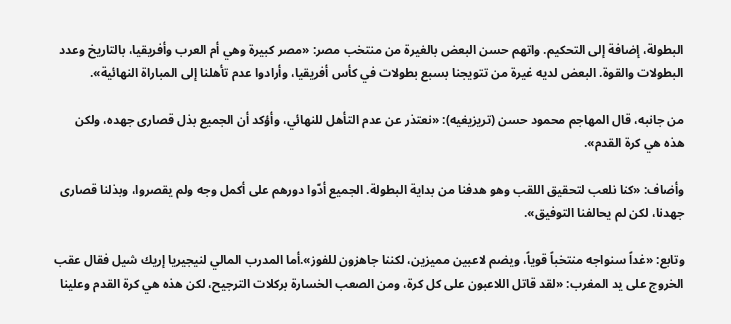البطولة، إضافة إلى التحكيم. واتهم حسن البعض بالغيرة من منتخب مصر: «مصر كبيرة وهي أم العرب وأفريقيا، بالتاريخ وعدد البطولات والقوة. البعض لديه غيرة من تتويجنا بسبع بطولات في كأس أفريقيا، وأرادوا عدم تأهلنا إلى المباراة النهائية».

من جانبه، قال المهاجم محمود حسن (تريزيغيه): «نعتذر عن عدم التأهل للنهائي، وأؤكد أن الجميع بذل قصارى جهده، ولكن هذه هي كرة القدم».

وأضاف: «كنا نلعب لتحقيق اللقب وهو هدفنا من بداية البطولة. الجميع أدّوا دورهم على أكمل وجه ولم يقصروا، وبذلنا قصارى جهدنا، لكن لم يحالفنا التوفيق».

وتابع: «غداً سنواجه منتخباً قوياً، ويضم لاعبين مميزين، لكننا جاهزون للفوز».أما المدرب المالي لنيجيريا إريك شيل فقال عقب الخروج على يد المغرب: «لقد قاتل اللاعبون على كل كرة، ومن الصعب الخسارة بركلات الترجيح، لكن هذه هي كرة القدم وعلينا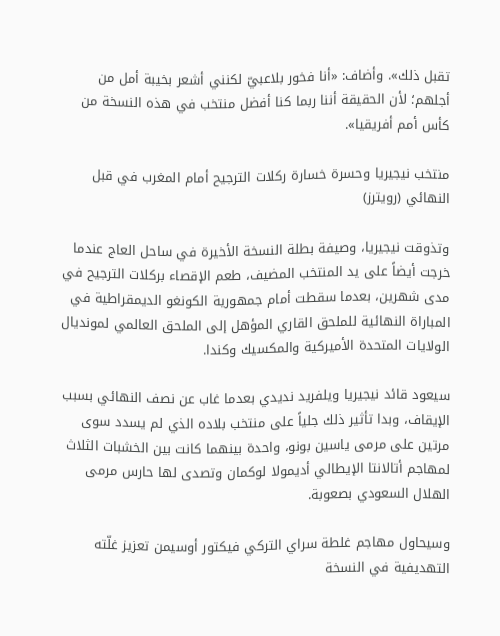تقبل ذلك». وأضاف: «أنا فخور بلاعبيّ لكنني أشعر بخيبة أمل من أجلهم؛ لأن الحقيقة أننا ربما كنا أفضل منتخب في هذه النسخة من كأس أمم أفريقيا».

منتخب نيجيريا وحسرة خسارة ركلات الترجيح أمام المغرب في قبل النهائي (رويترز)

وتذوقت نيجيريا، وصيفة بطلة النسخة الأخيرة في ساحل العاج عندما خرجت أيضاً على يد المنتخب المضيف، طعم الإقصاء بركلات الترجيح في مدى شهرين، بعدما سقطت أمام جمهورية الكونغو الديمقراطية في المباراة النهائية للملحق القاري المؤهل إلى الملحق العالمي لمونديال الولايات المتحدة الأميركية والمكسيك وكندا.

سيعود قائد نيجيريا ويلفريد نديدي بعدما غاب عن نصف النهائي بسبب الإيقاف، وبدا تأثير ذلك جلياً على منتخب بلاده الذي لم يسدد سوى مرتين على مرمى ياسين بونو، واحدة بينهما كانت بين الخشبات الثلاث لمهاجم أتالانتا الإيطالي أديمولا لوكمان وتصدى لها حارس مرمى الهلال السعودي بصعوبة.

وسيحاول مهاجم غلطة سراي التركي فيكتور أوسيمن تعزيز غلّته التهديفية في النسخة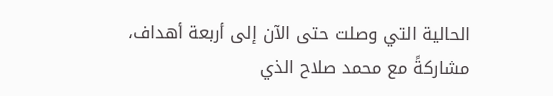الحالية التي وصلت حتى الآن إلى أربعة أهداف، مشاركةً مع محمد صلاح الذي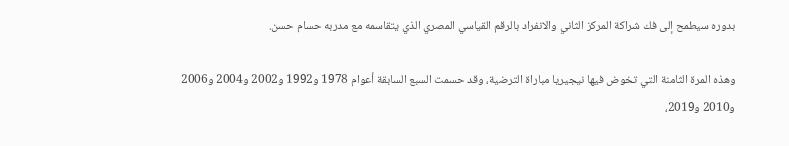بدوره سيطمح إلى فك شراكة المركز الثاني والانفراد بالرقم القياسي المصري الذي يتقاسمه مع مدربه حسام حسن.

وهذه المرة الثامنة التي تخوض فيها نيجيريا مباراة الترضية، وقد حسمت السبع السابقة أعوام 1978 و1992 و2002 و2004 و2006 و2010 و2019،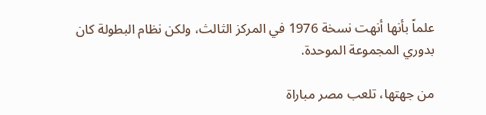علماً بأنها أنهت نسخة 1976 في المركز الثالث، ولكن نظام البطولة كان بدوري المجموعة الموحدة.

من جهتها، تلعب مصر مباراة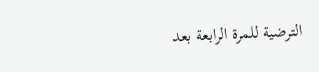الترضية للمرة الرابعة بعد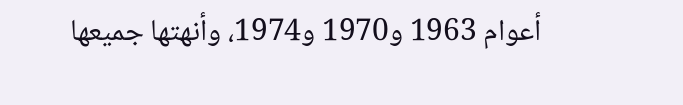أعوام 1963 و1970 و1974، وأنهتها جميعها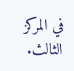في المركز الثالث.